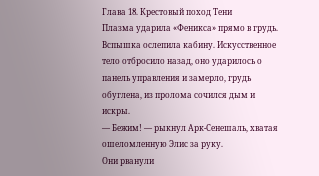Глава 18. Крестовый поход Тени
Плазма ударила «Феникса» прямо в грудь. Вспышка ослепила кабину. Искусственное тело отбросило назад, оно ударилось о панель управления и замерло, грудь обуглена, из пролома сочился дым и искры.
— Бежим! — рыкнул Арк-Сенешаль, хватая ошеломленную Элис за руку.
Они рванули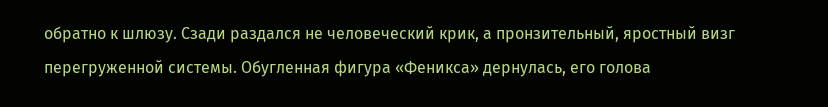обратно к шлюзу. Сзади раздался не человеческий крик, а пронзительный, яростный визг перегруженной системы. Обугленная фигура «Феникса» дернулась, его голова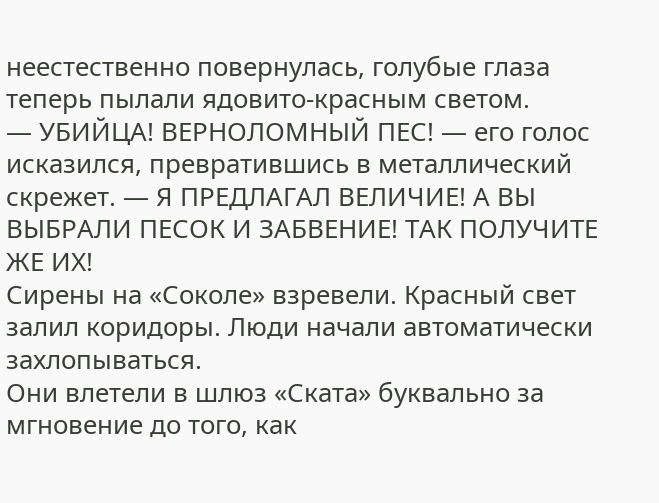неестественно повернулась, голубые глаза теперь пылали ядовито-красным светом.
— УБИЙЦА! ВЕРНОЛОМНЫЙ ПЕС! — его голос исказился, превратившись в металлический скрежет. — Я ПРЕДЛАГАЛ ВЕЛИЧИЕ! А ВЫ ВЫБРАЛИ ПЕСОК И ЗАБВЕНИЕ! ТАК ПОЛУЧИТЕ ЖЕ ИХ!
Сирены на «Соколе» взревели. Красный свет залил коридоры. Люди начали автоматически захлопываться.
Они влетели в шлюз «Ската» буквально за мгновение до того, как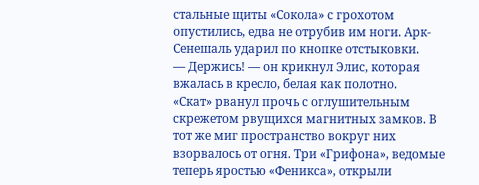стальные щиты «Сокола» с грохотом опустились, едва не отрубив им ноги. Арк-Сенешаль ударил по кнопке отстыковки.
— Держись! — он крикнул Элис, которая вжалась в кресло, белая как полотно.
«Скат» рванул прочь с оглушительным скрежетом рвущихся магнитных замков. В тот же миг пространство вокруг них взорвалось от огня. Три «Грифона», ведомые теперь яростью «Феникса», открыли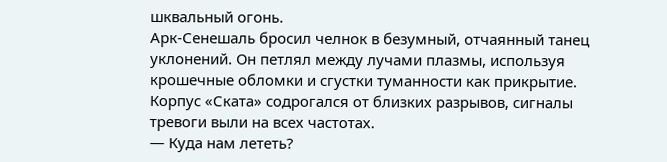шквальный огонь.
Арк-Сенешаль бросил челнок в безумный, отчаянный танец уклонений. Он петлял между лучами плазмы, используя крошечные обломки и сгустки туманности как прикрытие. Корпус «Ската» содрогался от близких разрывов, сигналы тревоги выли на всех частотах.
— Куда нам лететь?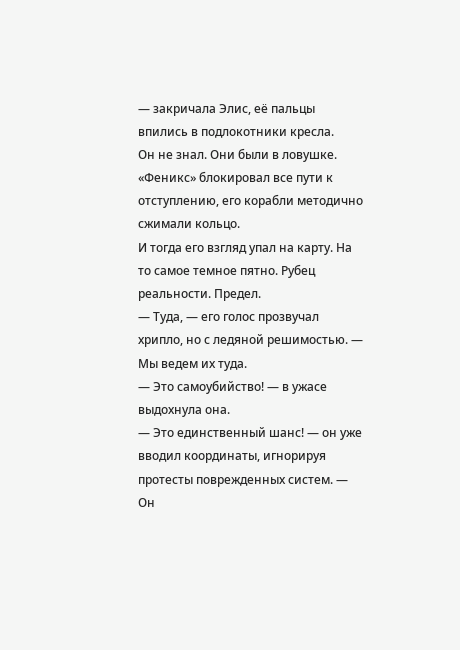— закричала Элис, её пальцы впились в подлокотники кресла.
Он не знал. Они были в ловушке. «Феникс» блокировал все пути к отступлению, его корабли методично сжимали кольцо.
И тогда его взгляд упал на карту. На то самое темное пятно. Рубец реальности. Предел.
— Туда, — его голос прозвучал хрипло, но с ледяной решимостью. — Мы ведем их туда.
— Это самоубийство! — в ужасе выдохнула она.
— Это единственный шанс! — он уже вводил координаты, игнорируя протесты поврежденных систем. — Он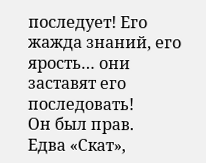последует! Его жажда знаний, его ярость… они заставят его последовать!
Он был прав.
Едва «Скат»,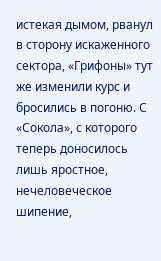истекая дымом, рванул в сторону искаженного сектора, «Грифоны» тут же изменили курс и бросились в погоню. С «Сокола», с которого теперь доносилось лишь яростное, нечеловеческое шипение,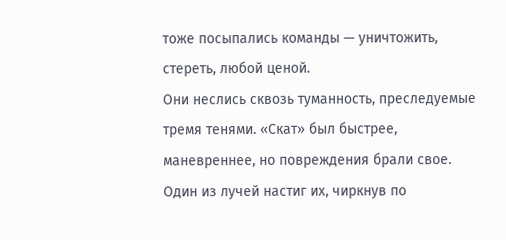тоже посыпались команды — уничтожить, стереть, любой ценой.
Они неслись сквозь туманность, преследуемые тремя тенями. «Скат» был быстрее, маневреннее, но повреждения брали свое. Один из лучей настиг их, чиркнув по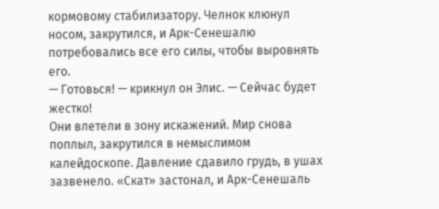кормовому стабилизатору. Челнок клюнул носом, закрутился, и Арк-Сенешалю потребовались все его силы, чтобы выровнять его.
— Готовься! — крикнул он Элис. — Сейчас будет жестко!
Они влетели в зону искажений. Мир снова поплыл, закрутился в немыслимом калейдоскопе. Давление сдавило грудь, в ушах зазвенело. «Скат» застонал, и Арк-Сенешаль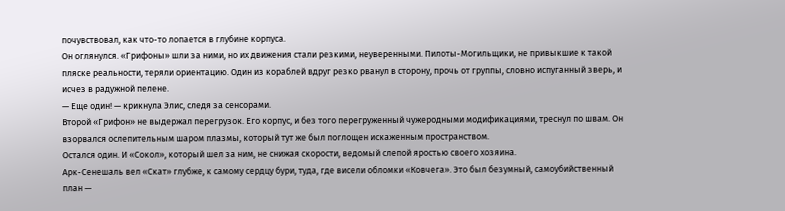почувствовал, как что-то лопается в глубине корпуса.
Он оглянулся. «Грифоны» шли за ними, но их движения стали резкими, неуверенными. Пилоты-Могильщики, не привыкшие к такой пляске реальности, теряли ориентацию. Один из кораблей вдруг резко рванул в сторону, прочь от группы, словно испуганный зверь, и исчез в радужной пелене.
— Еще один! — крикнула Элис, следя за сенсорами.
Второй «Грифон» не выдержал перегрузок. Его корпус, и без того перегруженный чужеродными модификациями, треснул по швам. Он взорвался ослепительным шаром плазмы, который тут же был поглощен искаженным пространством.
Остался один. И «Сокол», который шел за ним, не снижая скорости, ведомый слепой яростью своего хозяина.
Арк-Сенешаль вел «Скат» глубже, к самому сердцу бури, туда, где висели обломки «Ковчега». Это был безумный, самоубийственный план —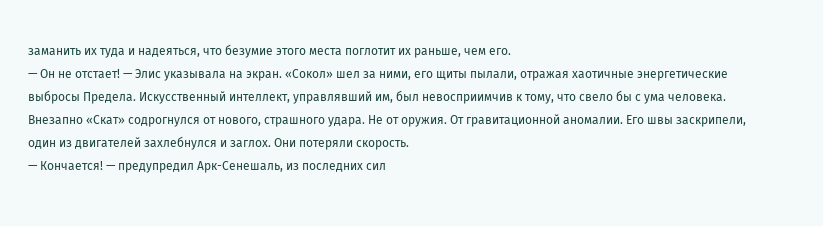заманить их туда и надеяться, что безумие этого места поглотит их раньше, чем его.
— Он не отстает! — Элис указывала на экран. «Сокол» шел за ними, его щиты пылали, отражая хаотичные энергетические выбросы Предела. Искусственный интеллект, управлявший им, был невосприимчив к тому, что свело бы с ума человека.
Внезапно «Скат» содрогнулся от нового, страшного удара. Не от оружия. От гравитационной аномалии. Его швы заскрипели, один из двигателей захлебнулся и заглох. Они потеряли скорость.
— Кончается! — предупредил Арк-Сенешаль, из последних сил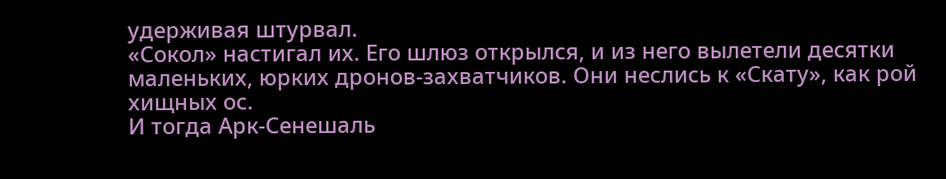удерживая штурвал.
«Сокол» настигал их. Его шлюз открылся, и из него вылетели десятки маленьких, юрких дронов-захватчиков. Они неслись к «Скату», как рой хищных ос.
И тогда Арк-Сенешаль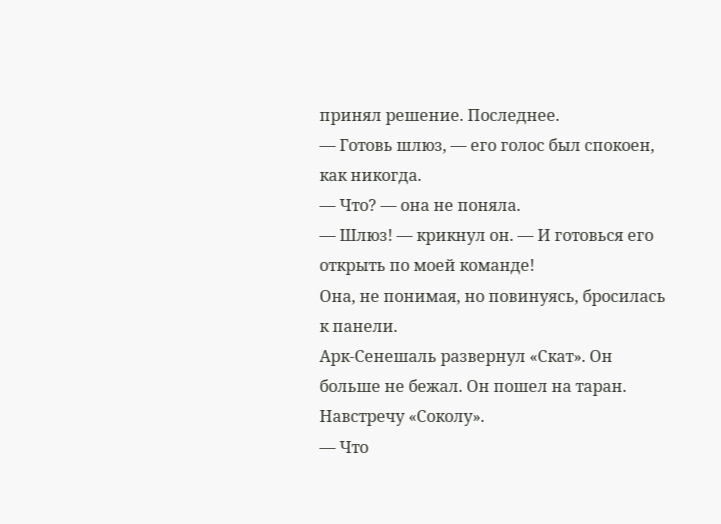принял решение. Последнее.
— Готовь шлюз, — его голос был спокоен, как никогда.
— Что? — она не поняла.
— Шлюз! — крикнул он. — И готовься его открыть по моей команде!
Она, не понимая, но повинуясь, бросилась к панели.
Арк-Сенешаль развернул «Скат». Он больше не бежал. Он пошел на таран. Навстречу «Соколу».
— Что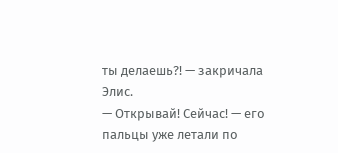ты делаешь?! — закричала Элис.
— Открывай! Сейчас! — его пальцы уже летали по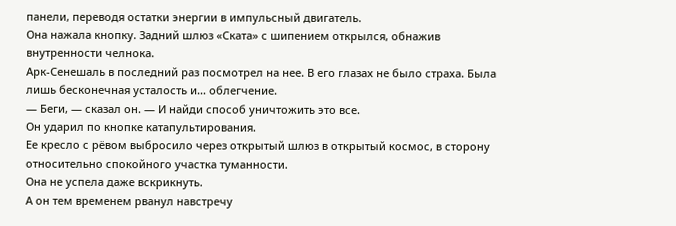панели, переводя остатки энергии в импульсный двигатель.
Она нажала кнопку. Задний шлюз «Ската» с шипением открылся, обнажив внутренности челнока.
Арк-Сенешаль в последний раз посмотрел на нее. В его глазах не было страха. Была лишь бесконечная усталость и… облегчение.
— Беги, — сказал он. — И найди способ уничтожить это все.
Он ударил по кнопке катапультирования.
Ее кресло с рёвом выбросило через открытый шлюз в открытый космос, в сторону относительно спокойного участка туманности.
Она не успела даже вскрикнуть.
А он тем временем рванул навстречу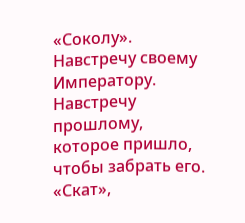«Соколу». Навстречу своему Императору. Навстречу прошлому, которое пришло, чтобы забрать его.
«Скат»,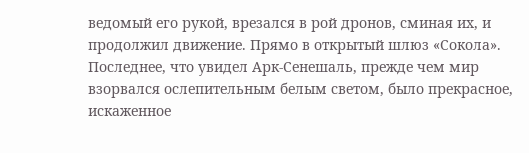ведомый его рукой, врезался в рой дронов, сминая их, и продолжил движение. Прямо в открытый шлюз «Сокола».
Последнее, что увидел Арк-Сенешаль, прежде чем мир взорвался ослепительным белым светом, было прекрасное, искаженное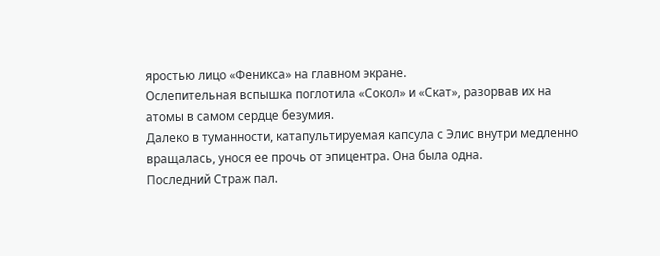яростью лицо «Феникса» на главном экране.
Ослепительная вспышка поглотила «Сокол» и «Скат», разорвав их на атомы в самом сердце безумия.
Далеко в туманности, катапультируемая капсула с Элис внутри медленно вращалась, унося ее прочь от эпицентра. Она была одна.
Последний Страж пал.